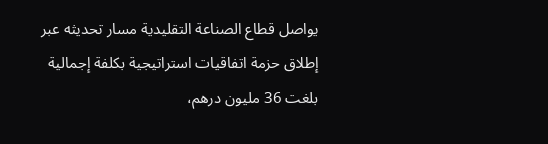يواصل قطاع الصناعة التقليدية مسار تحديثه عبر إطلاق حزمة اتفاقيات استراتيجية بكلفة إجمالية بلغت 36 مليون درهم،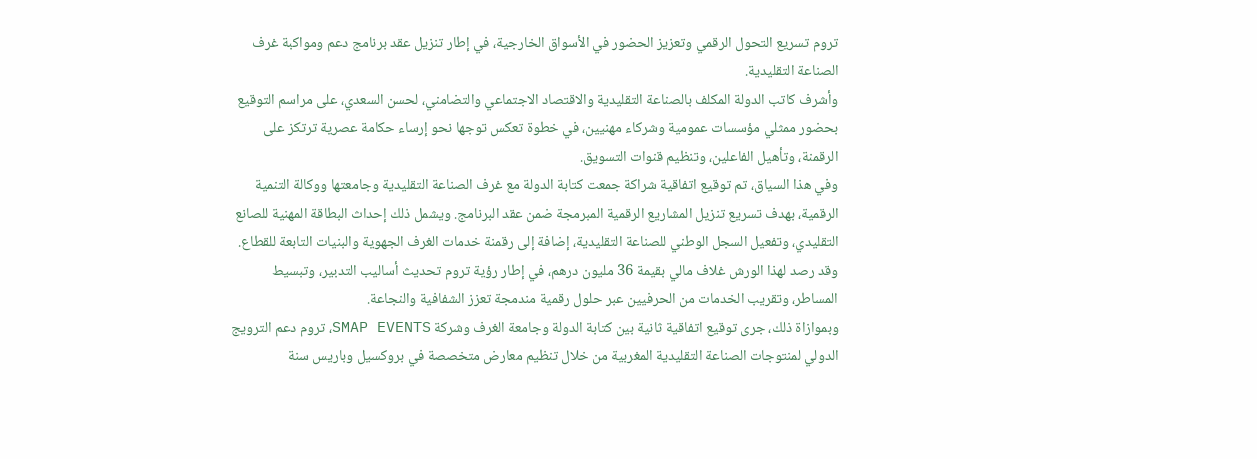تروم تسريع التحول الرقمي وتعزيز الحضور في الأسواق الخارجية، في إطار تنزيل عقد برنامج دعم ومواكبة غرف الصناعة التقليدية.
وأشرف كاتب الدولة المكلف بالصناعة التقليدية والاقتصاد الاجتماعي والتضامني، لحسن السعدي، على مراسم التوقيع بحضور ممثلي مؤسسات عمومية وشركاء مهنيين، في خطوة تعكس توجها نحو إرساء حكامة عصرية ترتكز على الرقمنة، وتأهيل الفاعلين، وتنظيم قنوات التسويق.
وفي هذا السياق، تم توقيع اتفاقية شراكة جمعت كتابة الدولة مع غرف الصناعة التقليدية وجامعتها ووكالة التنمية الرقمية، بهدف تسريع تنزيل المشاريع الرقمية المبرمجة ضمن عقد البرنامج. ويشمل ذلك إحداث البطاقة المهنية للصانع التقليدي، وتفعيل السجل الوطني للصناعة التقليدية، إضافة إلى رقمنة خدمات الغرف الجهوية والبنيات التابعة للقطاع.
وقد رصد لهذا الورش غلاف مالي بقيمة 36 مليون درهم، في إطار رؤية تروم تحديث أساليب التدبير، وتبسيط المساطر، وتقريب الخدمات من الحرفيين عبر حلول رقمية مندمجة تعزز الشفافية والنجاعة.
وبموازاة ذلك، جرى توقيع اتفاقية ثانية بين كتابة الدولة وجامعة الغرف وشركة SMAP EVENTS، تروم دعم الترويج الدولي لمنتوجات الصناعة التقليدية المغربية من خلال تنظيم معارض متخصصة في بروكسيل وباريس سنة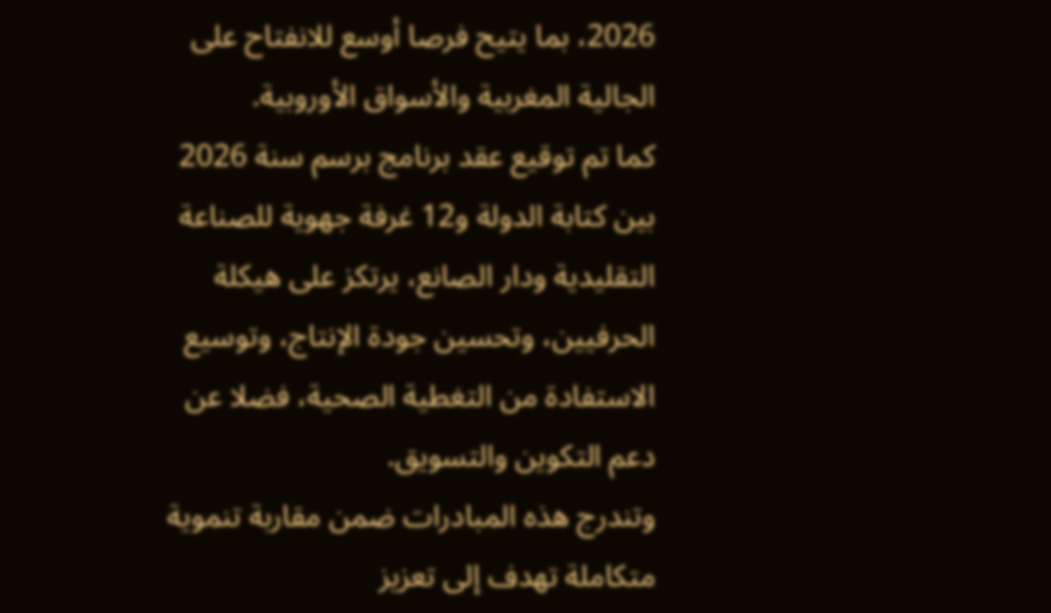2026، بما يتيح فرصا أوسع للانفتاح على الجالية المغربية والأسواق الأوروبية.
كما تم توقيع عقد برنامج برسم سنة 2026 بين كتابة الدولة و12 غرفة جهوية للصناعة التقليدية ودار الصانع، يرتكز على هيكلة الحرفيين، وتحسين جودة الإنتاج، وتوسيع الاستفادة من التغطية الصحية، فضلا عن دعم التكوين والتسويق.
وتندرج هذه المبادرات ضمن مقاربة تنموية متكاملة تهدف إلى تعزيز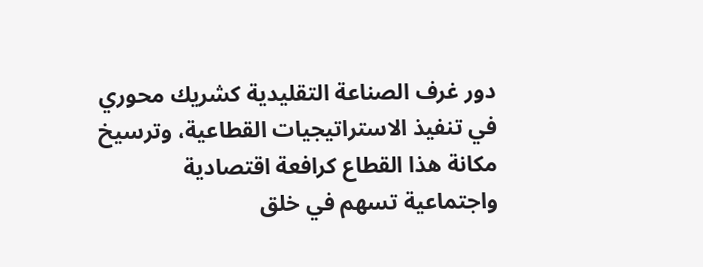دور غرف الصناعة التقليدية كشريك محوري في تنفيذ الاستراتيجيات القطاعية، وترسيخ مكانة هذا القطاع كرافعة اقتصادية واجتماعية تسهم في خلق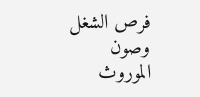فرص الشغل وصون الموروث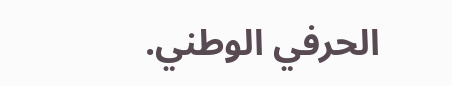الحرفي الوطني.